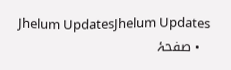Jhelum UpdatesJhelum Updates
  • صفحۂ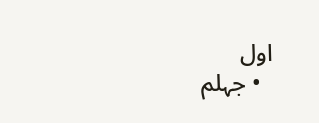اول
  • جہلم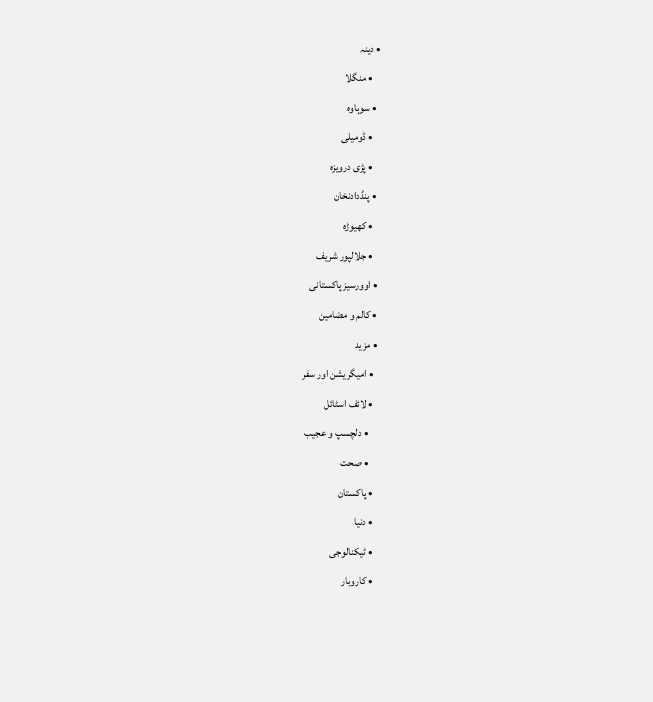• دینہ
    • منگلا
  • سوہاوہ
    • ڈومیلی
    • پڑی درویزہ
  • پنڈدادنخان
    • کھیوڑہ
    • جلالپور شریف
  • اوورسیز پاکستانی
  • کالم و مضامین
  • مزید
    • امیگریشن اور سفر
    • لائف اسٹائل
      • دلچسپ و عجیب
      • صحت
    • پاکستان
    • دنیا
    • ٹیکنالوجی
    • کاروبار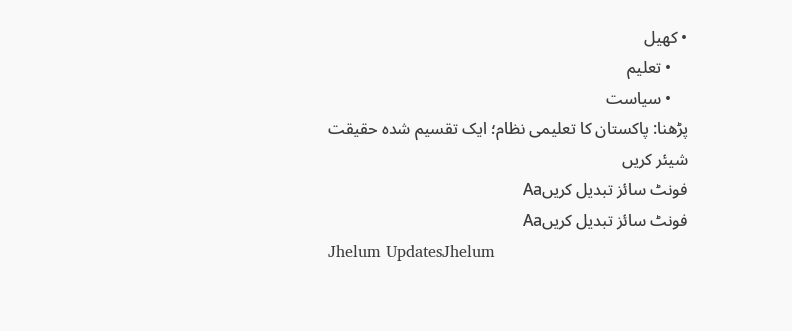• کھیل
    • تعلیم
    • سیاست
پڑھنا: پاکستان کا تعلیمی نظام؛ ایک تقسیم شدہ حقیقت
شیئر کریں
فونٹ سائز تبدیل کریںAa
فونٹ سائز تبدیل کریںAa
Jhelum UpdatesJhelum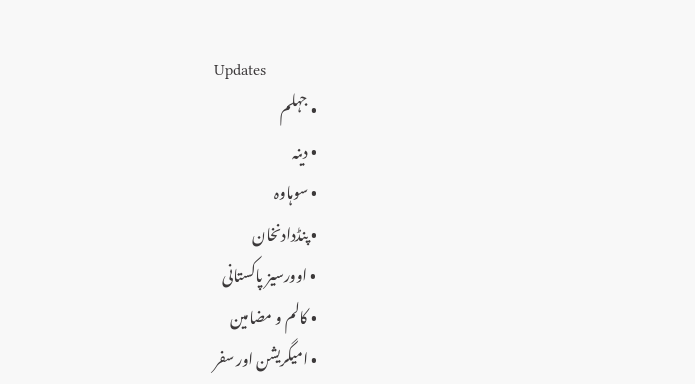Updates
  • جہلم
  • دینہ
  • سوہاوہ
  • پنڈدادنخان
  • اوورسیز پاکستانی
  • کالم و مضامین
  • امیگریشن اور سفر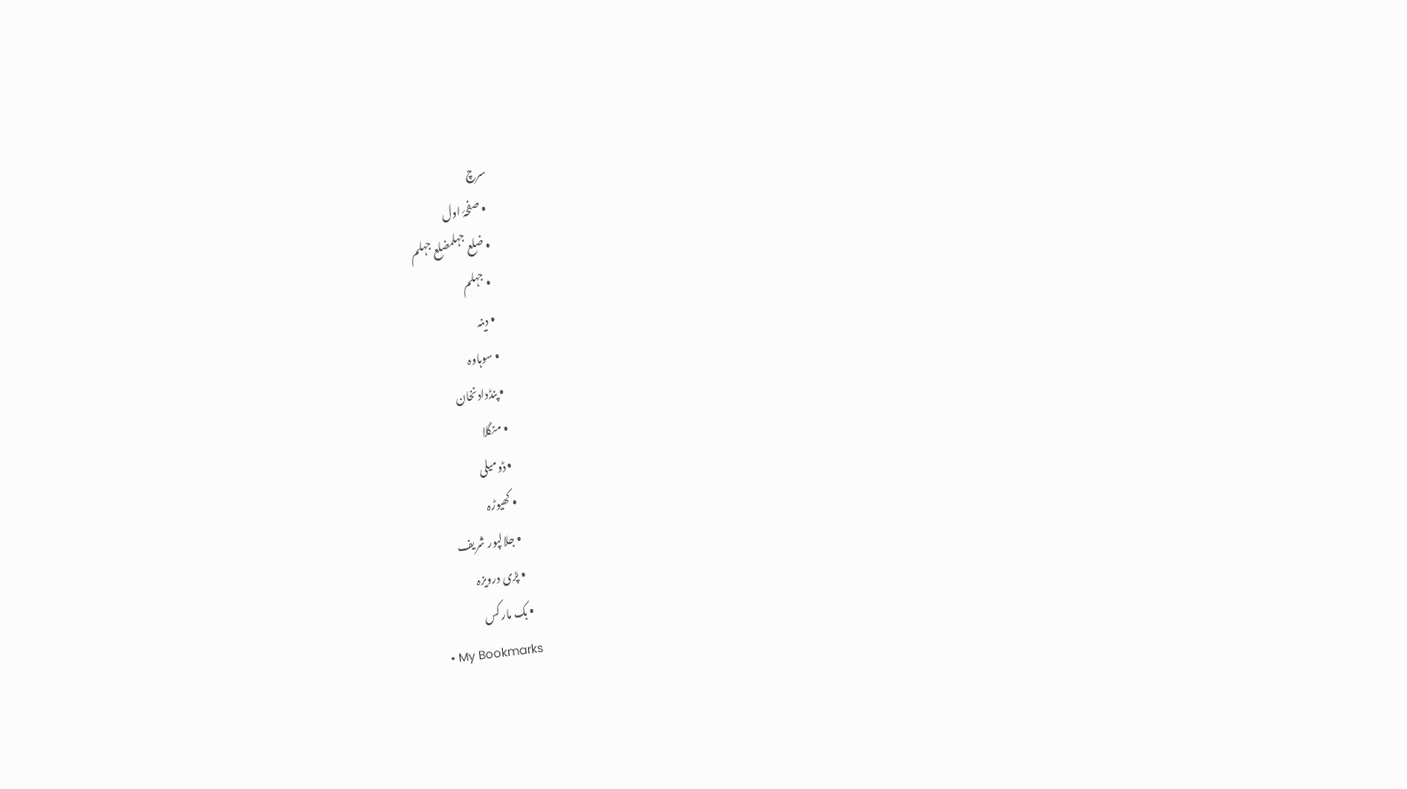سرچ
  • صفحۂ اول
  • ضلع جہلمضلع جہلم
    • جہلم
    • دینہ
    • سوہاوہ
    • پنڈدادنخان
    • منگلا
    • ڈومیلی
    • کھیوڑہ
    • جلالپور شریف
    • پڑی درویزہ
  • بک مارکس
    • My Bookmarks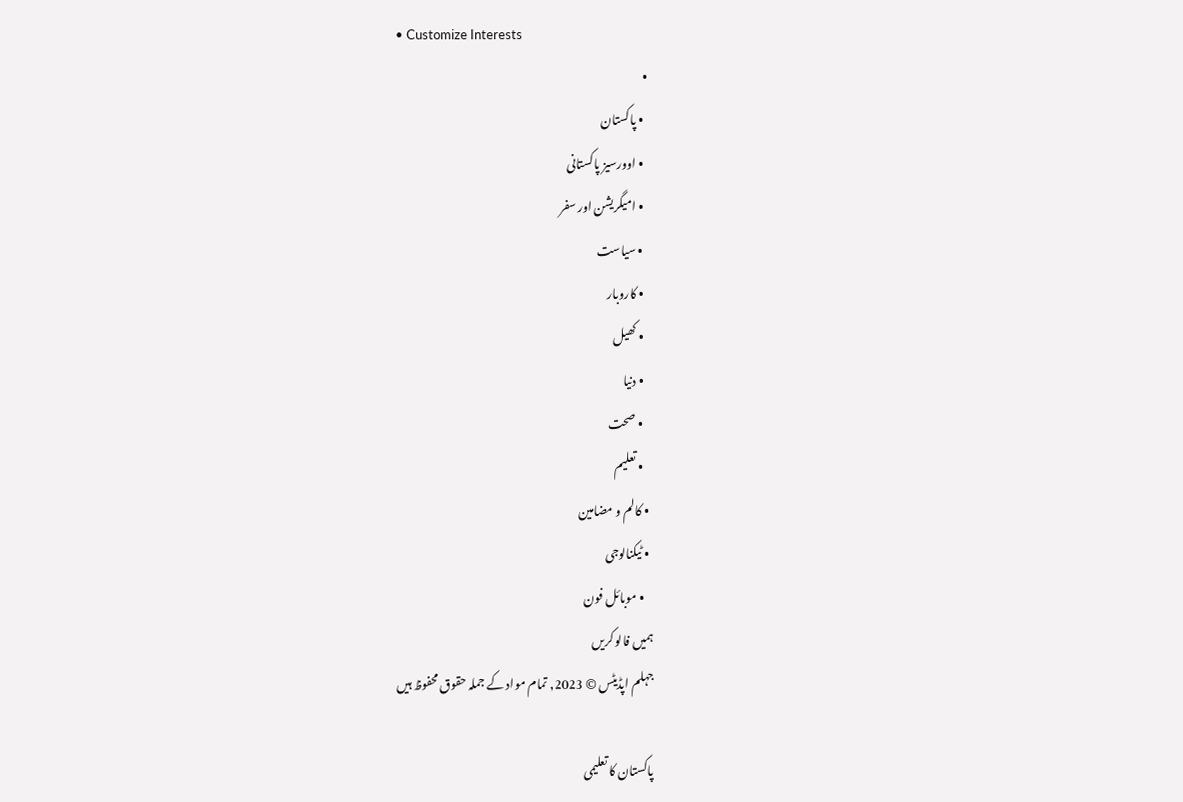• Customize Interests
  •
    • پاکستان
    • اوورسیز پاکستانی
    • امیگریشن اور سفر
    • سیاست
    • کاروبار
    • کھیل
    • دنیا
    • صحت
    • تعلیم
  • کالم و مضامین
  • ٹیکنالوجی
    • موبائل فون
ہمیں فالو کریں
جہلم اپڈیٹس © 2023, تمام مواد کے جملہ حقوق محفوظ ہیں

پاکستان کا تعلیمی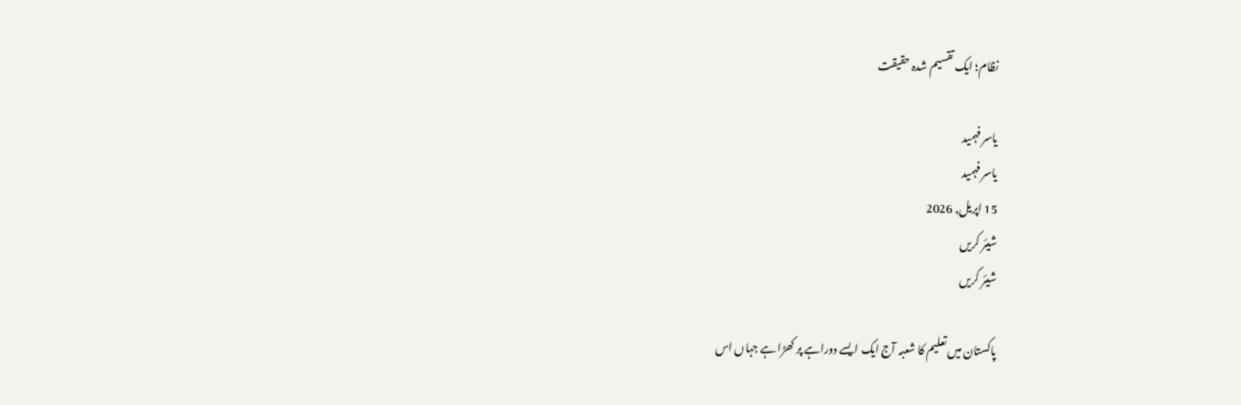نظام؛ ایک تقسیم شدہ حقیقت

یاسر فہمید
یاسر فہمید
15 اپریل, 2026
شیئر کریں
شیئر کریں

پاکستان میں تعلیم کا شعبہ آج ایک ایسے دوراہے پر کھڑا ہے جہاں اس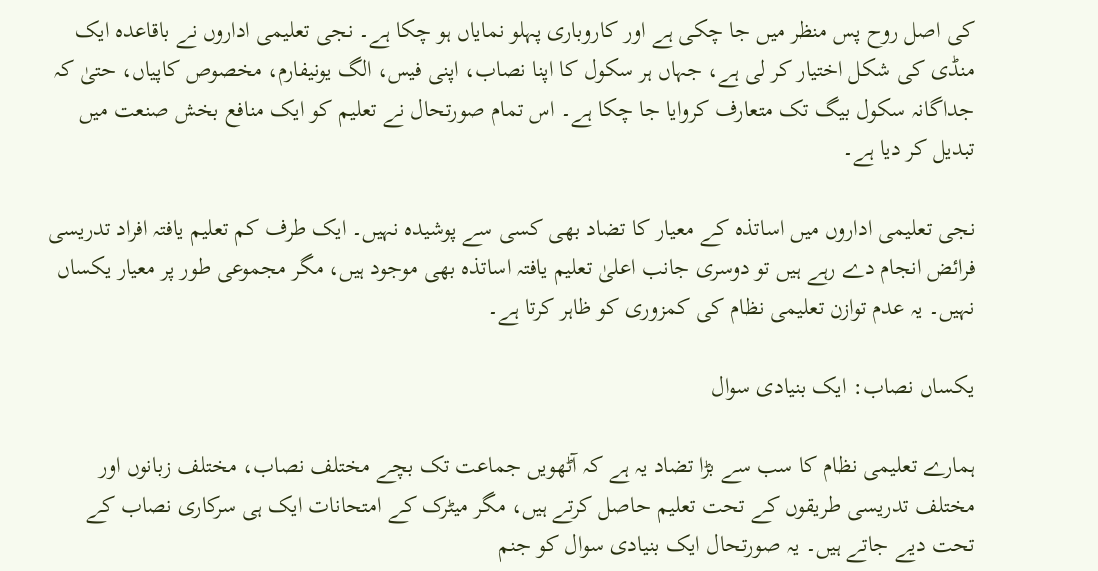کی اصل روح پس منظر میں جا چکی ہے اور کاروباری پہلو نمایاں ہو چکا ہے۔ نجی تعلیمی اداروں نے باقاعدہ ایک منڈی کی شکل اختیار کر لی ہے، جہاں ہر سکول کا اپنا نصاب، اپنی فیس، الگ یونیفارم، مخصوص کاپیاں، حتیٰ کہ جداگانہ سکول بیگ تک متعارف کروایا جا چکا ہے۔ اس تمام صورتحال نے تعلیم کو ایک منافع بخش صنعت میں تبدیل کر دیا ہے۔

نجی تعلیمی اداروں میں اساتذہ کے معیار کا تضاد بھی کسی سے پوشیدہ نہیں۔ ایک طرف کم تعلیم یافتہ افراد تدریسی فرائض انجام دے رہے ہیں تو دوسری جانب اعلیٰ تعلیم یافتہ اساتذہ بھی موجود ہیں، مگر مجموعی طور پر معیار یکساں نہیں۔ یہ عدم توازن تعلیمی نظام کی کمزوری کو ظاہر کرتا ہے۔

یکساں نصاب: ایک بنیادی سوال

ہمارے تعلیمی نظام کا سب سے بڑا تضاد یہ ہے کہ آٹھویں جماعت تک بچے مختلف نصاب، مختلف زبانوں اور مختلف تدریسی طریقوں کے تحت تعلیم حاصل کرتے ہیں، مگر میٹرک کے امتحانات ایک ہی سرکاری نصاب کے تحت دیے جاتے ہیں۔ یہ صورتحال ایک بنیادی سوال کو جنم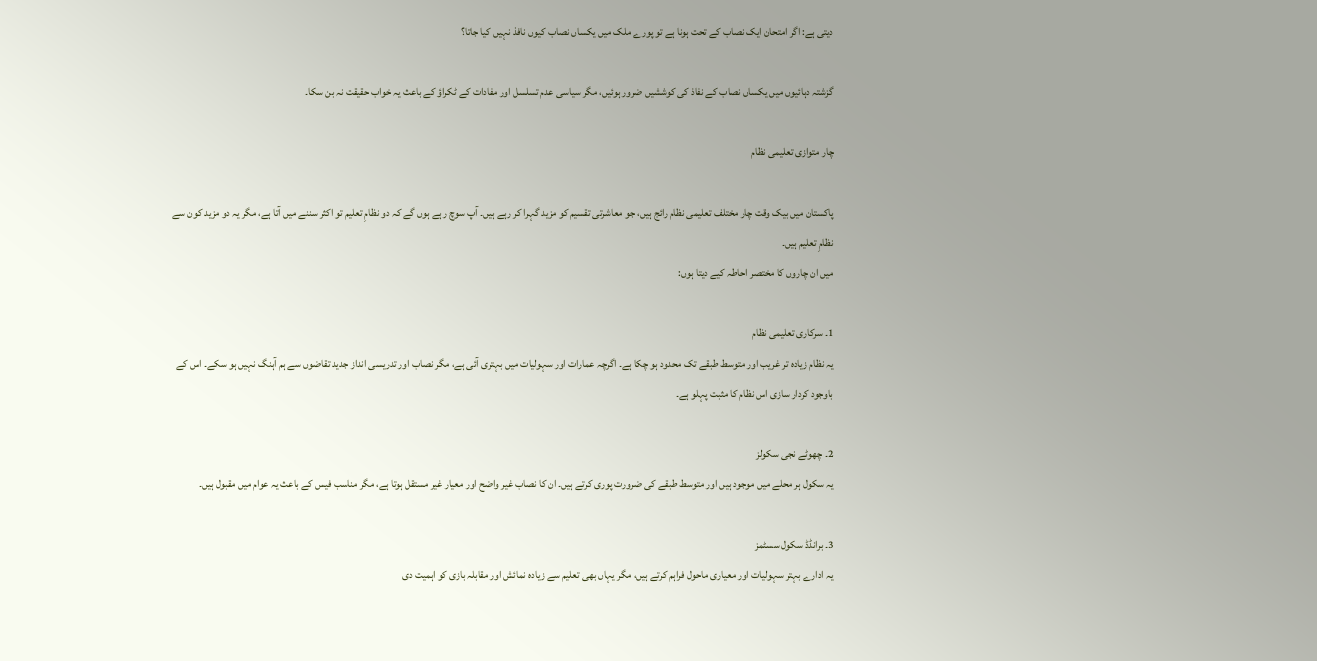دیتی ہے: اگر امتحان ایک نصاب کے تحت ہونا ہے تو پورے ملک میں یکساں نصاب کیوں نافذ نہیں کیا جاتا؟

گزشتہ دہائیوں میں یکساں نصاب کے نفاذ کی کوششیں ضرور ہوئیں، مگر سیاسی عدم تسلسل اور مفادات کے ٹکراؤ کے باعث یہ خواب حقیقت نہ بن سکا۔

چار متوازی تعلیمی نظام

پاکستان میں بیک وقت چار مختلف تعلیمی نظام رائج ہیں، جو معاشرتی تقسیم کو مزید گہرا کر رہے ہیں۔ آپ سوچ رہے ہوں گے کہ دو نظامِ تعلیم تو اکثر سننے میں آتا ہے، مگر یہ دو مزید کون سے نظامِ تعلیم ہیں۔
میں ان چاروں کا مختصر احاطہ کیے دیتا ہوں:

1۔ سرکاری تعلیمی نظام
یہ نظام زیادہ تر غریب اور متوسط طبقے تک محدود ہو چکا ہے۔ اگرچہ عمارات اور سہولیات میں بہتری آئی ہے، مگر نصاب اور تدریسی انداز جدید تقاضوں سے ہم آہنگ نہیں ہو سکے۔ اس کے باوجود کردار سازی اس نظام کا مثبت پہلو ہے۔

2۔ چھوٹے نجی سکولز
یہ سکول ہر محلے میں موجود ہیں اور متوسط طبقے کی ضرورت پوری کرتے ہیں۔ ان کا نصاب غیر واضح اور معیار غیر مستقل ہوتا ہے، مگر مناسب فیس کے باعث یہ عوام میں مقبول ہیں۔

3۔ برانڈڈ سکول سسٹمز
یہ ادارے بہتر سہولیات اور معیاری ماحول فراہم کرتے ہیں، مگر یہاں بھی تعلیم سے زیادہ نمائش اور مقابلہ بازی کو اہمیت دی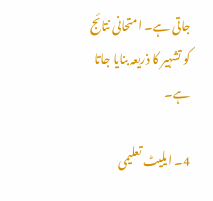جاتی ہے۔ امتحانی نتائج کو تشہیر کا ذریعہ بنایا جاتا ہے۔

4۔ ایلیٹ تعلیمی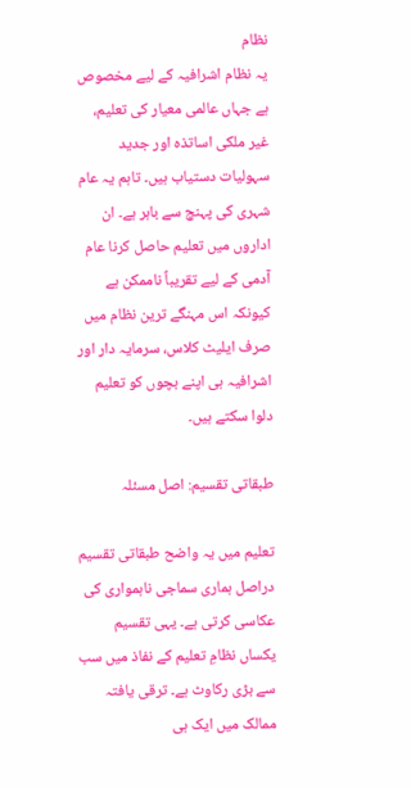نظام
یہ نظام اشرافیہ کے لیے مخصوص ہے جہاں عالمی معیار کی تعلیم، غیر ملکی اساتذہ اور جدید سہولیات دستیاب ہیں۔ تاہم یہ عام شہری کی پہنچ سے باہر ہے۔ ان اداروں میں تعلیم حاصل کرنا عام آدمی کے لیے تقریباً ناممکن ہے کیونکہ اس مہنگے ترین نظام میں صرف ایلیٹ کلاس، سرمایہ دار اور اشرافیہ ہی اپنے بچوں کو تعلیم دلوا سکتے ہیں۔

طبقاتی تقسیم: اصل مسئلہ

تعلیم میں یہ واضح طبقاتی تقسیم دراصل ہماری سماجی ناہمواری کی عکاسی کرتی ہے۔ یہی تقسیم یکساں نظامِ تعلیم کے نفاذ میں سب سے بڑی رکاوٹ ہے۔ ترقی یافتہ ممالک میں ایک ہی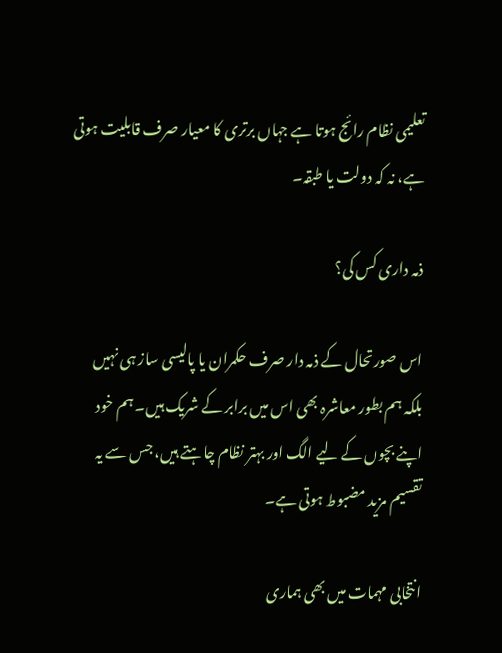تعلیمی نظام رائج ہوتا ہے جہاں برتری کا معیار صرف قابلیت ہوتی ہے، نہ کہ دولت یا طبقہ۔

ذمہ داری کس کی؟

اس صورتحال کے ذمہ دار صرف حکمران یا پالیسی ساز ہی نہیں بلکہ ہم بطور معاشرہ بھی اس میں برابر کے شریک ہیں۔ ہم خود اپنے بچوں کے لیے الگ اور بہتر نظام چاہتے ہیں، جس سے یہ تقسیم مزید مضبوط ہوتی ہے۔

انتخابی مہمات میں بھی ہماری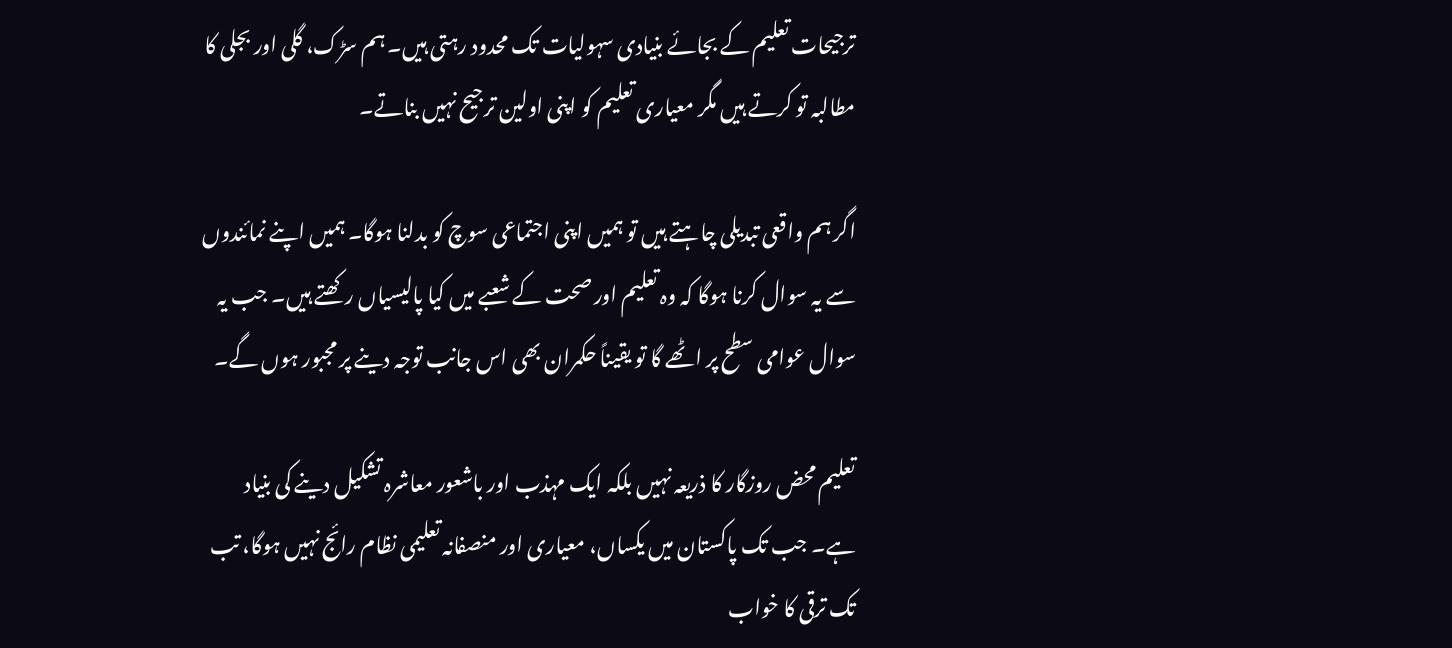ترجیحات تعلیم کے بجائے بنیادی سہولیات تک محدود رہتی ہیں۔ ہم سڑک، گلی اور بجلی کا مطالبہ تو کرتے ہیں مگر معیاری تعلیم کو اپنی اولین ترجیح نہیں بناتے۔

اگر ہم واقعی تبدیلی چاہتے ہیں تو ہمیں اپنی اجتماعی سوچ کو بدلنا ہوگا۔ ہمیں اپنے نمائندوں سے یہ سوال کرنا ہوگا کہ وہ تعلیم اور صحت کے شعبے میں کیا پالیسیاں رکھتے ہیں۔ جب یہ سوال عوامی سطح پر اٹھے گا تو یقیناً حکمران بھی اس جانب توجہ دینے پر مجبور ہوں گے۔

تعلیم محض روزگار کا ذریعہ نہیں بلکہ ایک مہذب اور باشعور معاشرہ تشکیل دینے کی بنیاد ہے۔ جب تک پاکستان میں یکساں، معیاری اور منصفانہ تعلیمی نظام رائج نہیں ہوگا، تب تک ترقی کا خواب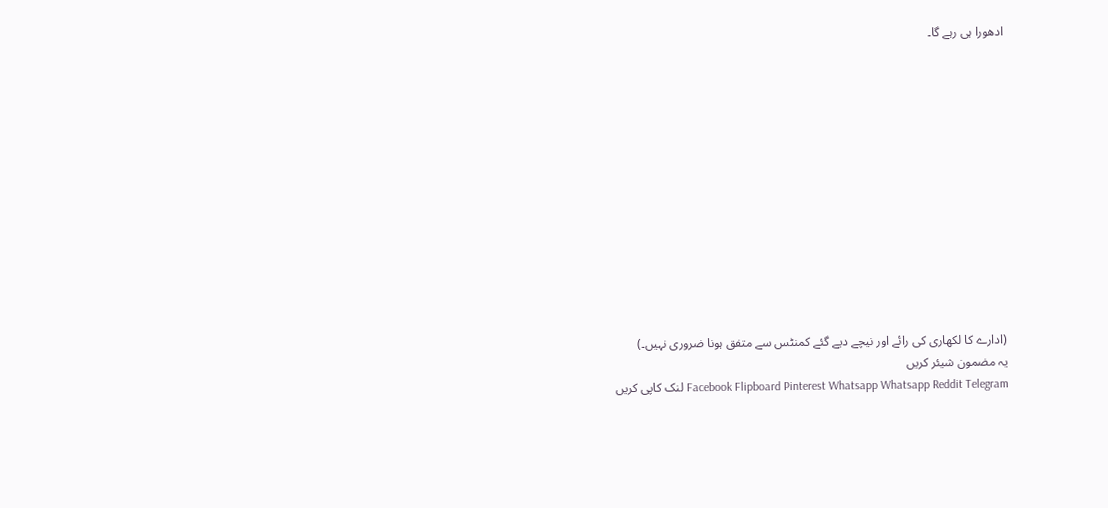ادھورا ہی رہے گا۔













(ادارے کا لکھاری کی رائے اور نیچے دیے گئے کمنٹس سے متفق ہونا ضروری نہیں۔)
یہ مضمون شیئر کریں
Facebook Flipboard Pinterest Whatsapp Whatsapp Reddit Telegram لنک کاپی کریں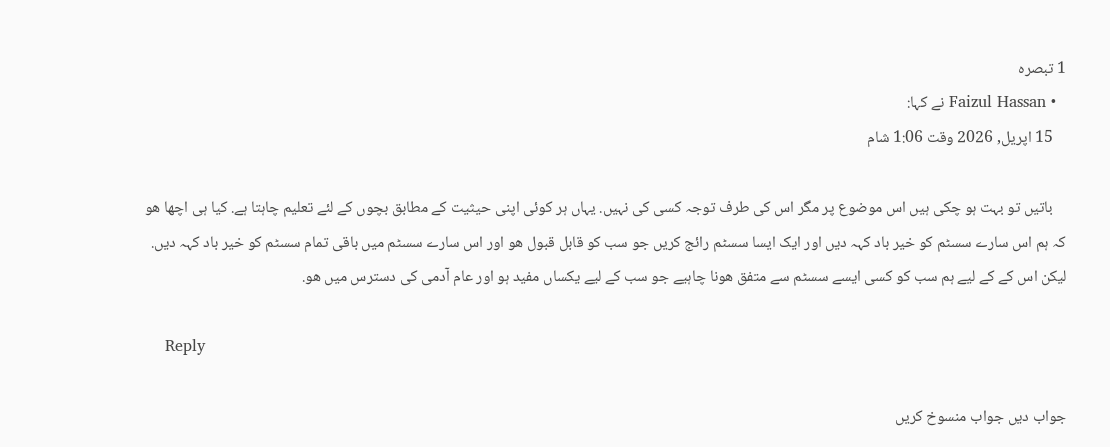1 تبصرہ
  • Faizul Hassan نے کہا:
    15 اپریل, 2026 وقت 1:06 شام

    باتیں تو بہت ہو چکی ہیں اس موضوع پر مگر اس کی طرف توجہ کسی کی نہیں. یہاں ہر کوئی اپنی حیثیت کے مطابق بچوں کے لئے تعلیم چاہتا ہے. کیا ہی اچھا ھو کہ ہم اس سارے سسٹم کو خیر باد کہہ دیں اور ایک ایسا سسٹم رائج کریں جو سب کو قابل قبول ھو اور اس سارے سسٹم میں باقی تمام سسٹم کو خیر باد کہہ دیں. لیکن اس کے کے لیے ہم سب کو کسی ایسے سسٹم سے متفق ھونا چاہیے جو سب کے لیے یکساں مفید ہو اور عام آدمی کی دسترس میں ھو.

    Reply

جواب دیں جواب منسوخ کریں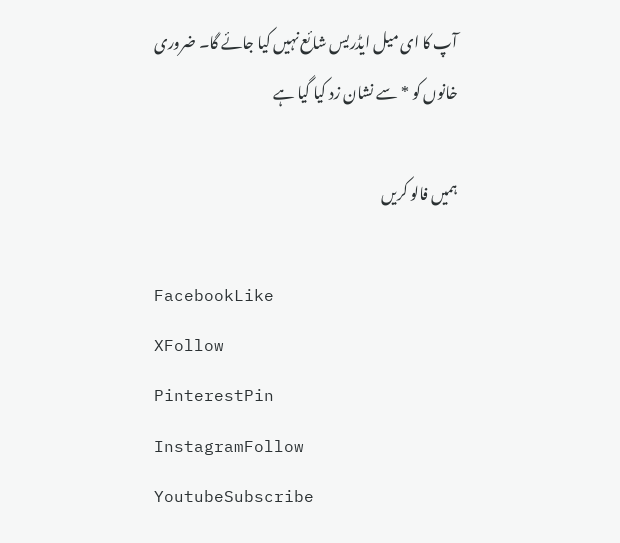آپ کا ای میل ایڈریس شائع نہیں کیا جائے گا۔ ضروری خانوں کو * سے نشان زد کیا گیا ہے

ہمیں فالو کریں

FacebookLike
XFollow
PinterestPin
InstagramFollow
YoutubeSubscribe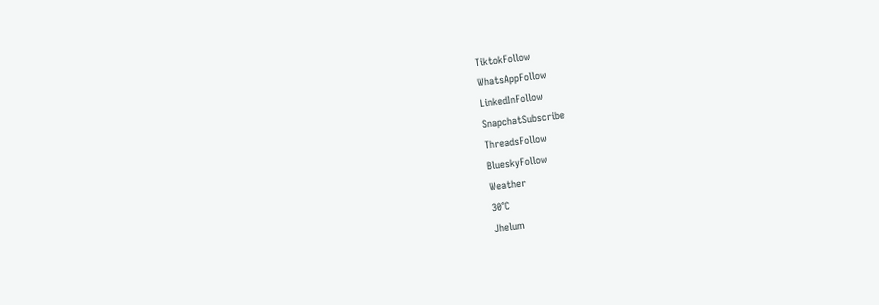TiktokFollow
WhatsAppFollow
LinkedInFollow
SnapchatSubscribe
ThreadsFollow
BlueskyFollow
Weather
30°C
Jhelum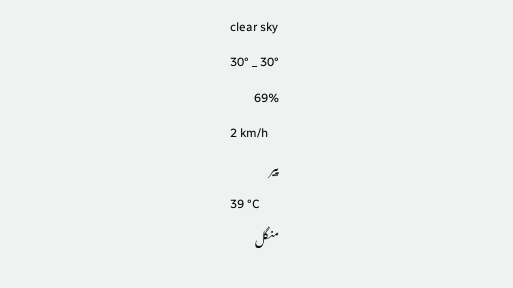clear sky
30° _ 30°
69%
2 km/h
پیر
39 °C
منگل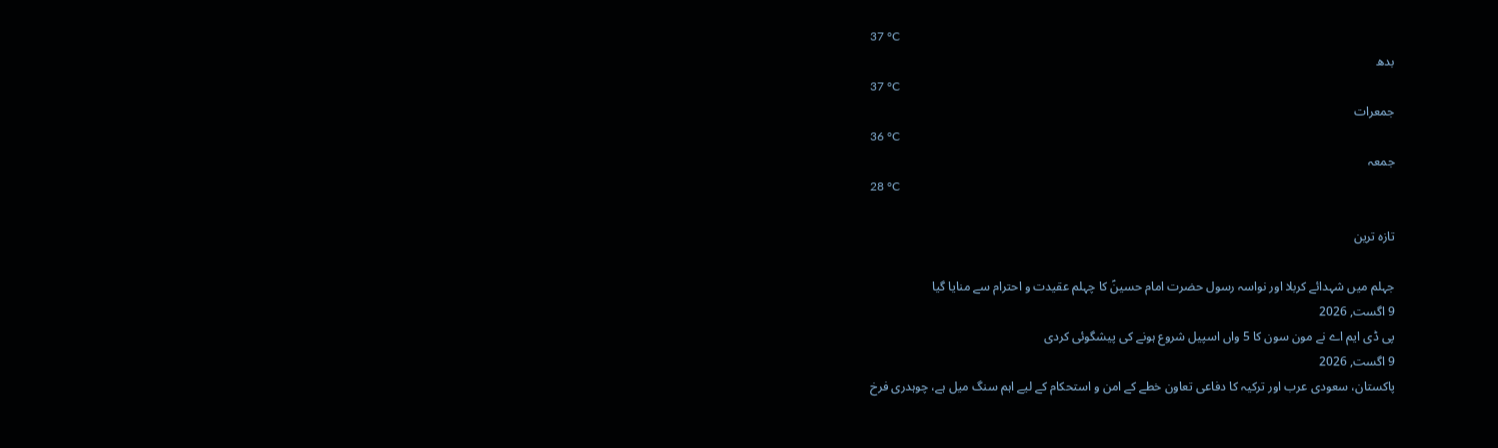37 °C
بدھ
37 °C
جمعرات
36 °C
جمعہ
28 °C

تازہ ترین

جہلم میں شہدائے کربلا اور نواسہ رسول حضرت امام حسینؑ کا چہلم عقیدت و احترام سے منایا گیا
9 اگست, 2026
پی ڈی ایم اے نے مون سون کا 5 واں اسپیل شروع ہونے کی پیشگوئی کردی
9 اگست, 2026
پاکستان، سعودی عرب اور ترکیہ کا دفاعی تعاون خطے کے امن و استحکام کے لیے اہم سنگ میل ہے، چوہدری فرخ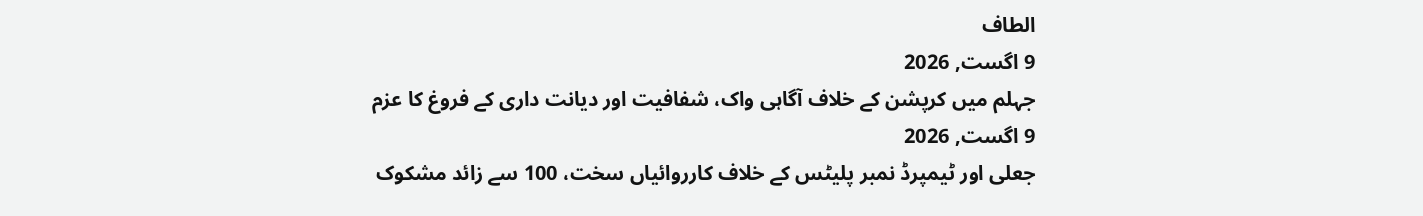الطاف
9 اگست, 2026
جہلم میں کرپشن کے خلاف آگاہی واک، شفافیت اور دیانت داری کے فروغ کا عزم
9 اگست, 2026
جعلی اور ٹیمپرڈ نمبر پلیٹس کے خلاف کارروائیاں سخت، 100 سے زائد مشکوک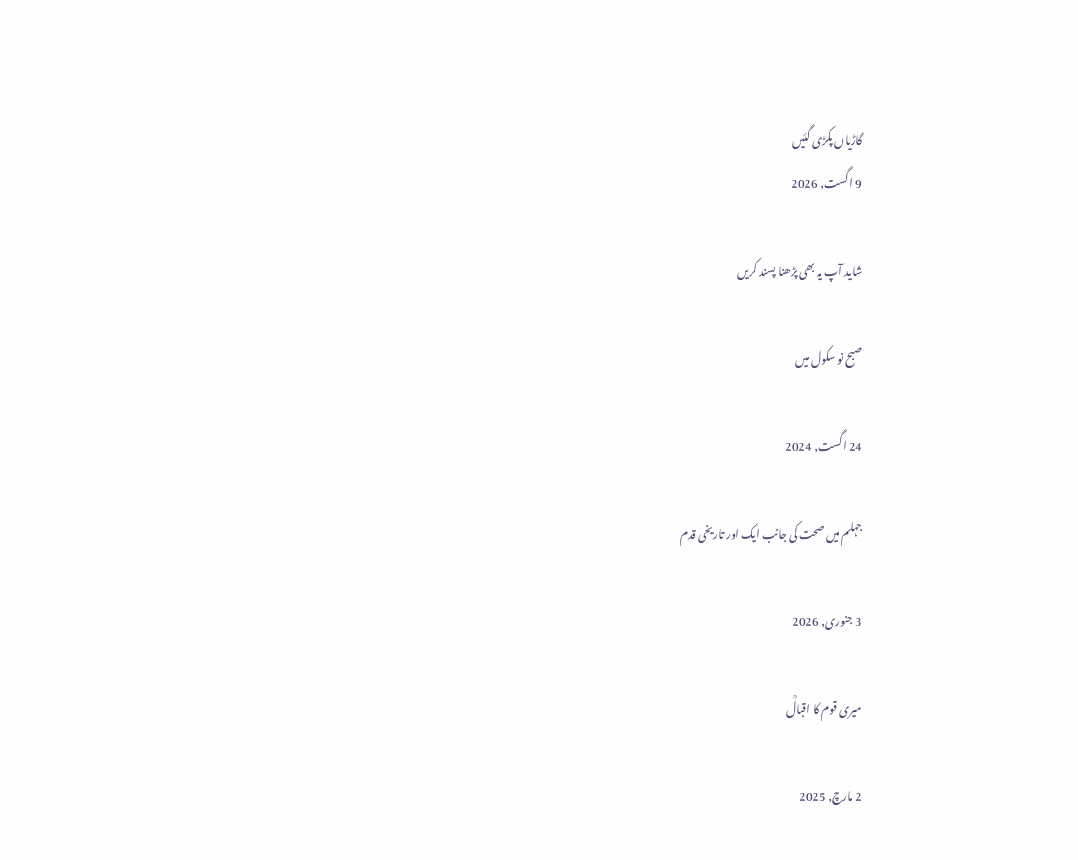گاڑیاں پکڑی گئیں
9 اگست, 2026

شاید آپ یہ بھی پڑھنا پسند کریں

صبح نو سکول میں

24 اگست, 2024

جہلم میں صحت کی جانب ایک اور تاریخی قدم

3 جنوری, 2026

میری قوم کا اقبالؒ

2 مارچ, 2025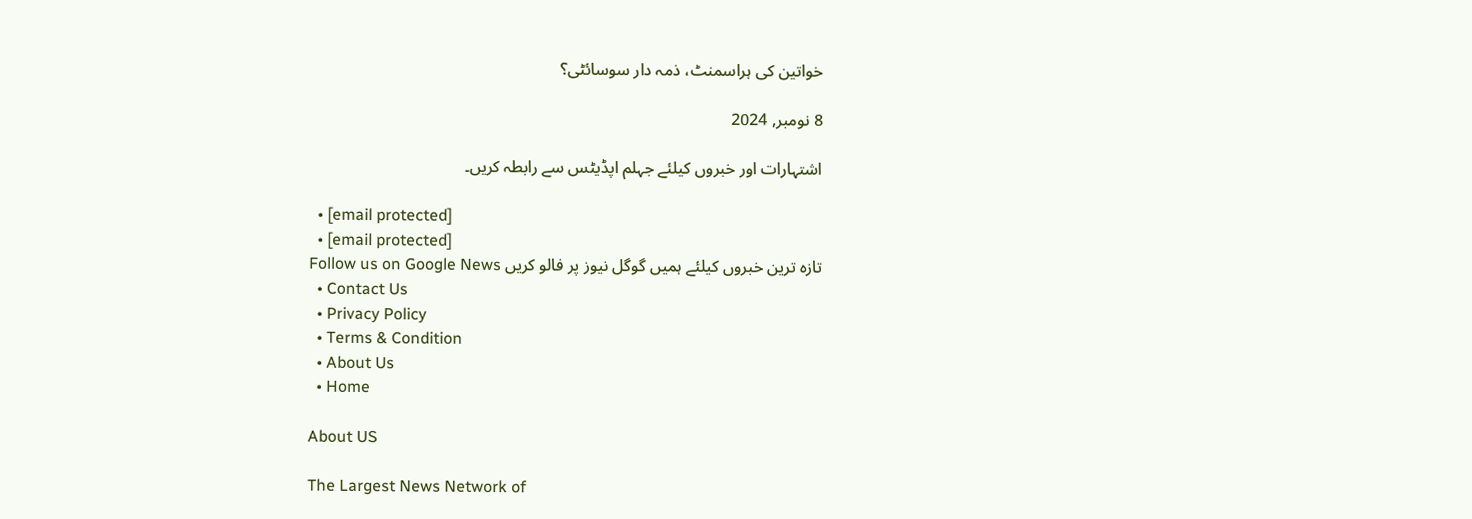خواتین کی ہراسمنٹ، ذمہ دار سوسائٹی؟

8 نومبر, 2024

اشتہارات اور خبروں کیلئے جہلم اپڈیٹس سے رابطہ کریں۔

  • [email protected]
  • [email protected]
تازہ ترین خبروں کیلئے ہمیں گوگل نیوز پر فالو کریں Follow us on Google News
  • Contact Us
  • Privacy Policy
  • Terms & Condition
  • About Us
  • Home

About US

The Largest News Network of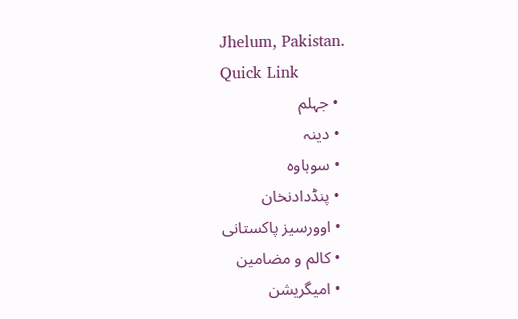Jhelum, Pakistan.
Quick Link
  • جہلم
  • دینہ
  • سوہاوہ
  • پنڈدادنخان
  • اوورسیز پاکستانی
  • کالم و مضامین
  • امیگریشن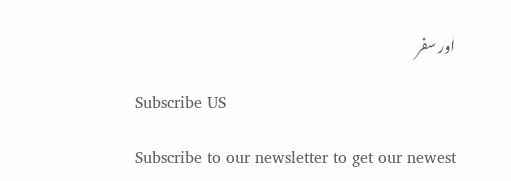اور سفر

Subscribe US

Subscribe to our newsletter to get our newest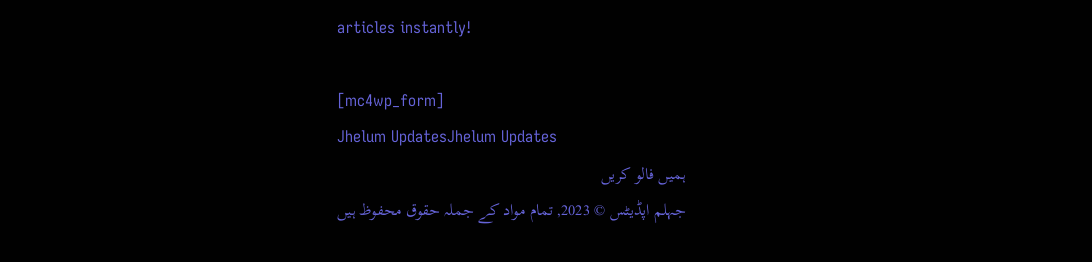articles instantly!

[mc4wp_form]
Jhelum UpdatesJhelum Updates
ہمیں فالو کریں
جہلم اپڈیٹس © 2023, تمام مواد کے جملہ حقوق محفوظ ہیں